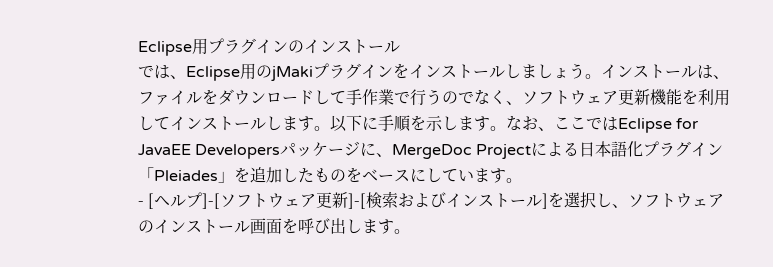Eclipse用プラグインのインストール
では、Eclipse用のjMakiプラグインをインストールしましょう。インストールは、ファイルをダウンロードして手作業で行うのでなく、ソフトウェア更新機能を利用してインストールします。以下に手順を示します。なお、ここではEclipse for JavaEE Developersパッケージに、MergeDoc Projectによる日本語化プラグイン「Pleiades」を追加したものをベースにしています。
- [ヘルプ]-[ソフトウェア更新]-[検索およびインストール]を選択し、ソフトウェアのインストール画面を呼び出します。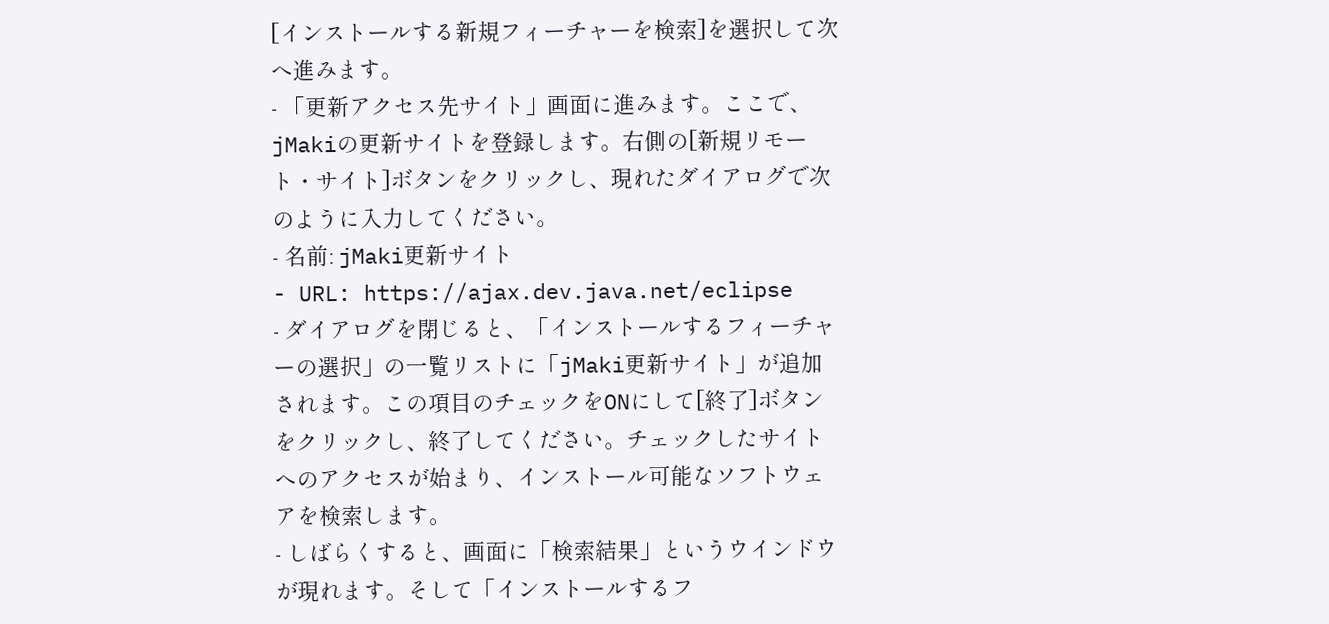[インストールする新規フィーチャーを検索]を選択して次へ進みます。
- 「更新アクセス先サイト」画面に進みます。ここで、jMakiの更新サイトを登録します。右側の[新規リモート・サイト]ボタンをクリックし、現れたダイアログで次のように入力してください。
- 名前: jMaki更新サイト
- URL: https://ajax.dev.java.net/eclipse
- ダイアログを閉じると、「インストールするフィーチャーの選択」の一覧リストに「jMaki更新サイト」が追加されます。この項目のチェックをONにして[終了]ボタンをクリックし、終了してください。チェックしたサイトへのアクセスが始まり、インストール可能なソフトウェアを検索します。
- しばらくすると、画面に「検索結果」というウインドウが現れます。そして「インストールするフ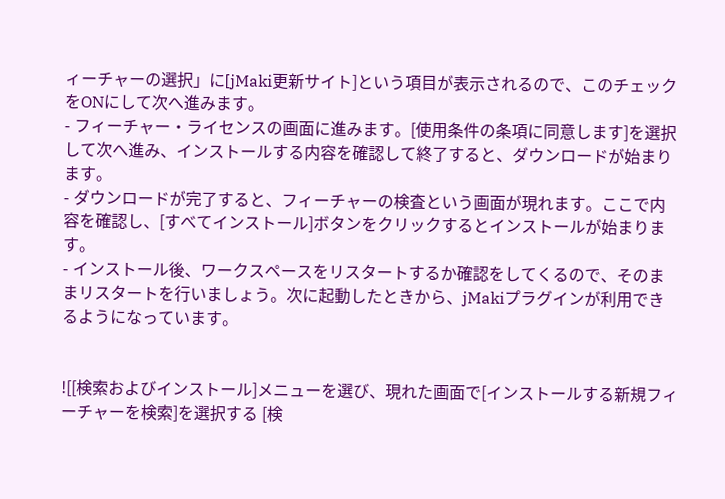ィーチャーの選択」に[jMaki更新サイト]という項目が表示されるので、このチェックをONにして次へ進みます。
- フィーチャー・ライセンスの画面に進みます。[使用条件の条項に同意します]を選択して次へ進み、インストールする内容を確認して終了すると、ダウンロードが始まります。
- ダウンロードが完了すると、フィーチャーの検査という画面が現れます。ここで内容を確認し、[すべてインストール]ボタンをクリックするとインストールが始まります。
- インストール後、ワークスペースをリスタートするか確認をしてくるので、そのままリスタートを行いましょう。次に起動したときから、jMakiプラグインが利用できるようになっています。


![[検索およびインストール]メニューを選び、現れた画面で[インストールする新規フィーチャーを検索]を選択する [検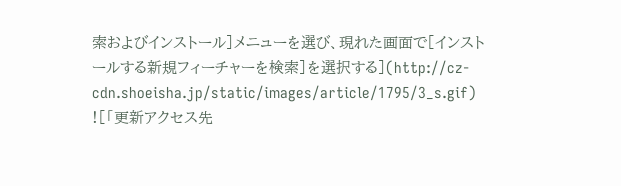索およびインストール]メニューを選び、現れた画面で[インストールする新規フィーチャーを検索]を選択する](http://cz-cdn.shoeisha.jp/static/images/article/1795/3_s.gif)
![「更新アクセス先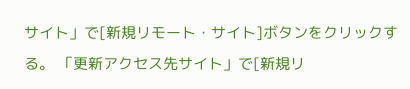サイト」で[新規リモート・サイト]ボタンをクリックする。 「更新アクセス先サイト」で[新規リ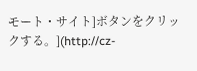モート・サイト]ボタンをクリックする。](http://cz-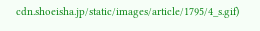cdn.shoeisha.jp/static/images/article/1795/4_s.gif)